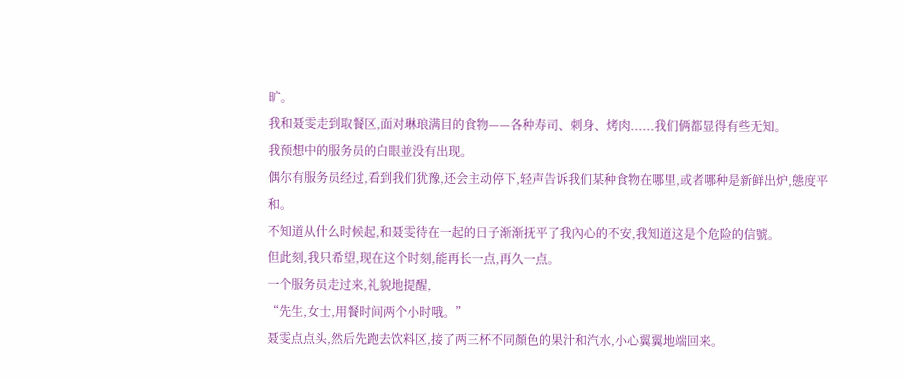旷。
我和聂雯走到取餐区,面对琳琅满目的食物——各种寿司、刺身、烤肉......我们俩都显得有些无知。
我预想中的服务员的白眼並没有出现。
偶尔有服务员经过,看到我们犹豫,还会主动停下,轻声告诉我们某种食物在哪里,或者哪种是新鲜出炉,態度平和。
不知道从什么时候起,和聂雯待在一起的日子渐渐抚平了我內心的不安,我知道这是个危险的信號。
但此刻,我只希望,现在这个时刻,能再长一点,再久一点。
一个服务员走过来,礼貌地提醒,
“先生,女士,用餐时间两个小时哦。”
聂雯点点头,然后先跑去饮料区,接了两三杯不同顏色的果汁和汽水,小心翼翼地端回来。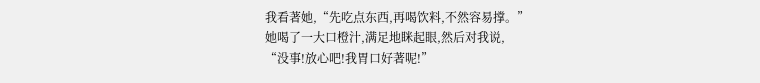我看著她,“先吃点东西,再喝饮料,不然容易撑。”
她喝了一大口橙汁,满足地眯起眼,然后对我说,
“没事!放心吧!我胃口好著呢!”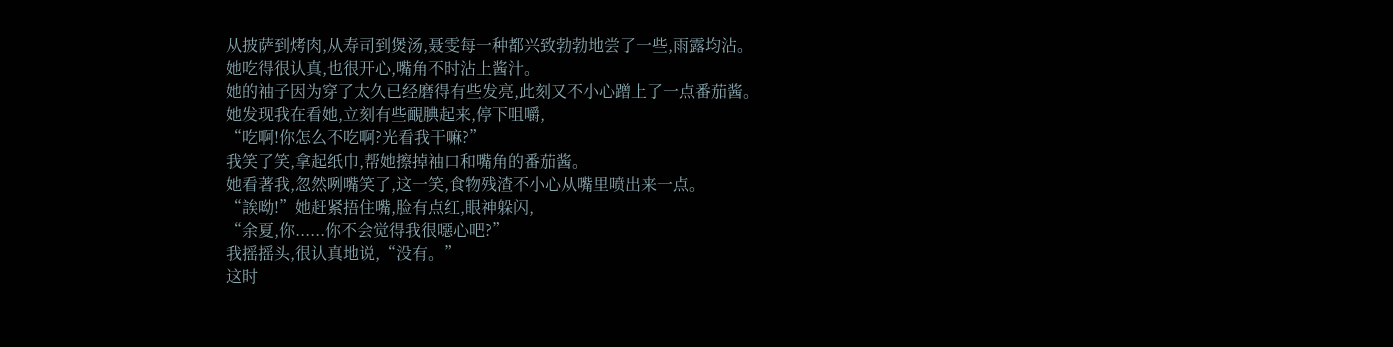从披萨到烤肉,从寿司到煲汤,聂雯每一种都兴致勃勃地尝了一些,雨露均沾。
她吃得很认真,也很开心,嘴角不时沾上酱汁。
她的袖子因为穿了太久已经磨得有些发亮,此刻又不小心蹭上了一点番茄酱。
她发现我在看她,立刻有些靦腆起来,停下咀嚼,
“吃啊!你怎么不吃啊?光看我干嘛?”
我笑了笑,拿起纸巾,帮她擦掉袖口和嘴角的番茄酱。
她看著我,忽然咧嘴笑了,这一笑,食物残渣不小心从嘴里喷出来一点。
“誒呦!”她赶紧捂住嘴,脸有点红,眼神躲闪,
“余夏,你......你不会觉得我很噁心吧?”
我摇摇头,很认真地说,“没有。”
这时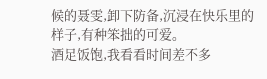候的聂雯,卸下防备,沉浸在快乐里的样子,有种笨拙的可爱。
酒足饭饱,我看看时间差不多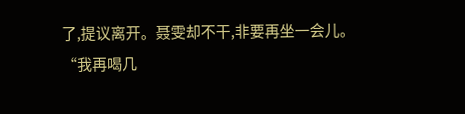了,提议离开。聂雯却不干,非要再坐一会儿。
“我再喝几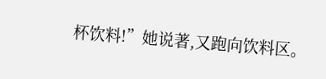杯饮料!”她说著,又跑向饮料区。